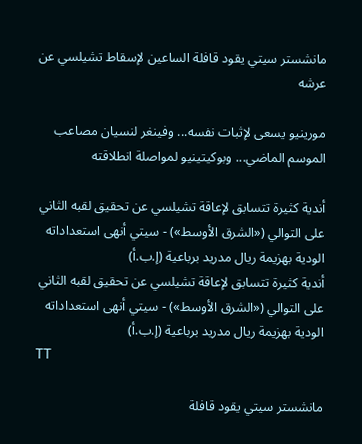مانشستر سيتي يقود قافلة الساعين لإسقاط تشيلسي عن عرشه

مورينيو يسعى لإثبات نفسه... وفينغر لنسيان مصاعب الموسم الماضي... وبوكيتينيو لمواصلة انطلاقته

أندية كثيرة تتسابق لإعاقة تشيلسي عن تحقيق لقبه الثاني على التوالي («الشرق الأوسط») - سيتي أنهى استعداداته الودية بهزيمة ريال مدريد برباعية (إ.ب.أ)
أندية كثيرة تتسابق لإعاقة تشيلسي عن تحقيق لقبه الثاني على التوالي («الشرق الأوسط») - سيتي أنهى استعداداته الودية بهزيمة ريال مدريد برباعية (إ.ب.أ)
TT

مانشستر سيتي يقود قافلة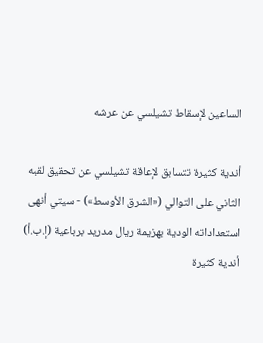الساعين لإسقاط تشيلسي عن عرشه

أندية كثيرة تتسابق لإعاقة تشيلسي عن تحقيق لقبه الثاني على التوالي («الشرق الأوسط») - سيتي أنهى استعداداته الودية بهزيمة ريال مدريد برباعية (إ.ب.أ)
أندية كثيرة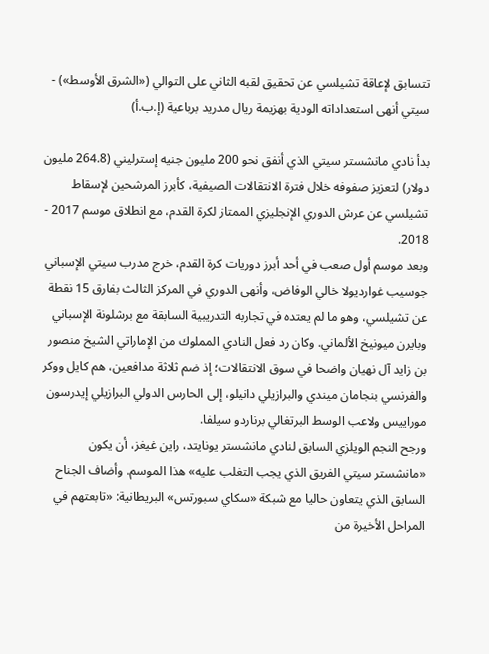تتسابق لإعاقة تشيلسي عن تحقيق لقبه الثاني على التوالي («الشرق الأوسط») - سيتي أنهى استعداداته الودية بهزيمة ريال مدريد برباعية (إ.ب.أ)

بدأ نادي مانشستر سيتي الذي أنفق نحو 200 مليون جنيه إسترليني (264.8 مليون دولار) لتعزيز صفوفه خلال فترة الانتقالات الصيفية، كأبرز المرشحين لإسقاط تشيلسي عن عرش الدوري الإنجليزي الممتاز لكرة القدم، مع انطلاق موسم 2017 - 2018.
وبعد موسم أول صعب في أحد أبرز دوريات كرة القدم، خرج مدرب سيتي الإسباني جوسيب غوارديولا خالي الوفاض، وأنهى الدوري في المركز الثالث بفارق 15 نقطة عن تشيلسي، وهو ما لم يعتده في تجاربه التدريبية السابقة مع برشلونة الإسباني وبايرن ميونيخ الألماني. وكان رد فعل النادي المملوك من الإماراتي الشيخ منصور بن زايد آل نهيان واضحا في سوق الانتقالات؛ إذ ضم ثلاثة مدافعين، هم كايل ووكر والفرنسي بنجامان ميندي والبرازيلي دانيلو، إلى الحارس الدولي البرازيلي إيدرسون موراييس ولاعب الوسط البرتغالي برناردو سيلفا.
ورجح النجم الويلزي السابق لنادي مانشستر يونايتد، راين غيغز، أن يكون «مانشستر سيتي الفريق الذي يجب التغلب عليه» هذا الموسم. وأضاف الجناح السابق الذي يتعاون حاليا مع شبكة «سكاي سبورتس» البريطانية: «تابعتهم في المراحل الأخيرة من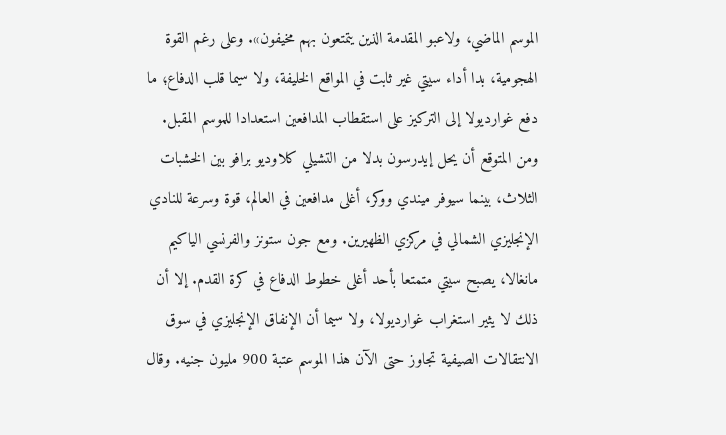الموسم الماضي، ولاعبو المقدمة الذين يتمتعون بهم مخيفون». وعلى رغم القوة الهجومية، بدا أداء سيتي غير ثابت في المواقع الخليفة، ولا سيما قلب الدفاع؛ ما دفع غوارديولا إلى التركيز على استقطاب المدافعين استعدادا للموسم المقبل.
ومن المتوقع أن يحل إيدرسون بدلا من التشيلي كلاوديو برافو بين الخشبات الثلاث، بينما سيوفر ميندي ووكر، أغلى مدافعين في العالم، قوة وسرعة للنادي الإنجليزي الشمالي في مركزي الظهيرين. ومع جون ستونز والفرنسي الياكيم مانغالا، يصبح سيتي متمتعا بأحد أغلى خطوط الدفاع في كرة القدم. إلا أن ذلك لا يثير استغراب غوارديولا، ولا سيما أن الإنفاق الإنجليزي في سوق الانتقالات الصيفية تجاوز حتى الآن هذا الموسم عتبة 900 مليون جنيه. وقال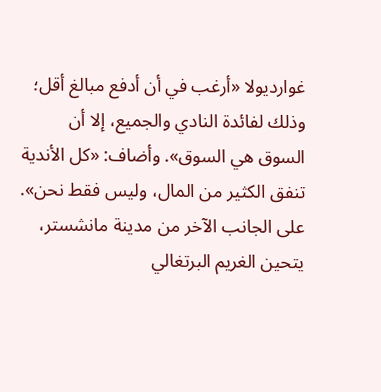غوارديولا «أرغب في أن أدفع مبالغ أقل؛ وذلك لفائدة النادي والجميع، إلا أن السوق هي السوق». وأضاف: «كل الأندية تنفق الكثير من المال، وليس فقط نحن».
على الجانب الآخر من مدينة مانشستر، يتحين الغريم البرتغالي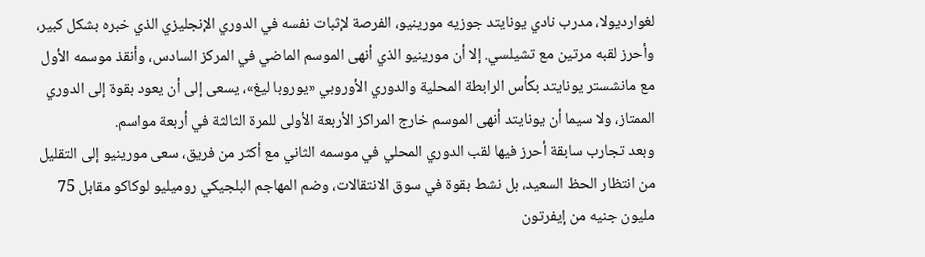لغوارديولا، مدرب نادي يونايتد جوزيه مورينيو، الفرصة لإثبات نفسه في الدوري الإنجليزي الذي خبره بشكل كبير، وأحرز لقبه مرتين مع تشيلسي. إلا أن مورينيو الذي أنهى الموسم الماضي في المركز السادس، وأنقذ موسمه الأول مع مانشستر يونايتد بكأس الرابطة المحلية والدوري الأوروبي «يوروبا ليغ»، يسعى إلى أن يعود بقوة إلى الدوري الممتاز، ولا سيما أن يونايتد أنهى الموسم خارج المراكز الأربعة الأولى للمرة الثالثة في أربعة مواسم.
وبعد تجارب سابقة أحرز فيها لقب الدوري المحلي في موسمه الثاني مع أكثر من فريق، سعى مورينيو إلى التقليل من انتظار الحظ السعيد، بل نشط بقوة في سوق الانتقالات، وضم المهاجم البلجيكي روميليو لوكاكو مقابل 75 مليون جنيه من إيفرتون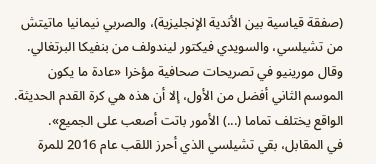(صفقة قياسية بين الأندية الإنجليزية)، والصربي نيمانيا ماتيتش من تشيلسي، والسويدي فيكتور ليندولف من بنفيكا البرتغالي. وقال مورينيو في تصريحات صحافية مؤخرا «عادة ما يكون الموسم الثاني أفضل من الأول، إلا أن هذه هي كرة القدم الحديثة. الواقع يختلف تماما (...) الأمور باتت أصعب على الجميع».
في المقابل، بقي تشيلسي الذي أحرز اللقب عام 2016 للمرة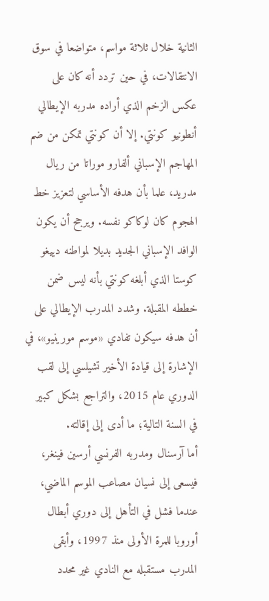الثانية خلال ثلاثة مواسم، متواضعا في سوق الانتقالات، في حين تردد أنه كان على عكس الزخم الذي أراده مدربه الإيطالي أنطونيو كونتي. إلا أن كونتي تمكن من ضم المهاجم الإسباني ألفارو موراتا من ريال مدريد، علما بأن هدفه الأساسي لتعزيز خط الهجوم كان لوكاكو نفسه. ويرجح أن يكون الوافد الإسباني الجديد بديلا لمواطنه دييغو كوستا الذي أبلغه كونتي بأنه ليس ضمن خططه المقبلة. وشدد المدرب الإيطالي على أن هدفه سيكون تفادي «موسم مورينيو»، في الإشارة إلى قيادة الأخير تشيلسي إلى لقب الدوري عام 2015، والتراجع بشكل كبير في السنة التالية؛ ما أدى إلى إقالته.
أما آرسنال ومدربه الفرنسي أرسين فينغر، فيسعى إلى نسيان مصاعب الموسم الماضي، عندما فشل في التأهل إلى دوري أبطال أوروبا للمرة الأولى منذ 1997، وأبقى المدرب مستقبله مع النادي غير محدد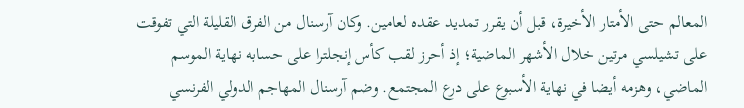المعالم حتى الأمتار الأخيرة، قبل أن يقرر تمديد عقده لعامين. وكان آرسنال من الفرق القليلة التي تفوقت على تشيلسي مرتين خلال الأشهر الماضية؛ إذ أحرز لقب كأس إنجلترا على حسابه نهاية الموسم الماضي، وهزمه أيضا في نهاية الأسبوع على درع المجتمع. وضم آرسنال المهاجم الدولي الفرنسي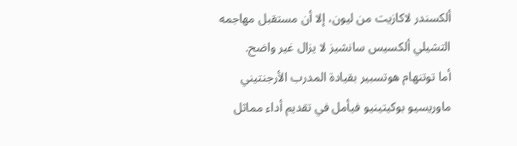ألكسندر لاكازيت من ليون، إلا أن مستقبل مهاجمه التشيلي ألكسيس سانشيز لا يزال غير واضح.
أما توتنهام هوتسبير بقيادة المدرب الأرجنتيني ماوريسيو بوكيتينيو فيأمل في تقديم أداء مماثل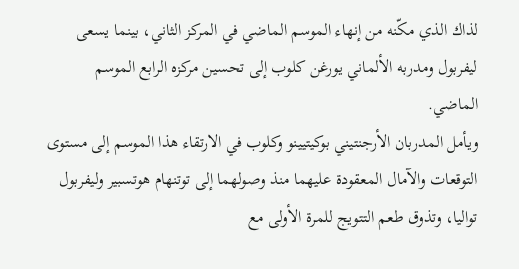لذاك الذي مكّنه من إنهاء الموسم الماضي في المركز الثاني، بينما يسعى ليفربول ومدربه الألماني يورغن كلوب إلى تحسين مركزه الرابع الموسم الماضي.
ويأمل المدربان الأرجنتيني بوكيتيينو وكلوب في الارتقاء هذا الموسم إلى مستوى التوقعات والآمال المعقودة عليهما منذ وصولهما إلى توتنهام هوتسبير وليفربول تواليا، وتذوق طعم التتويج للمرة الأولى مع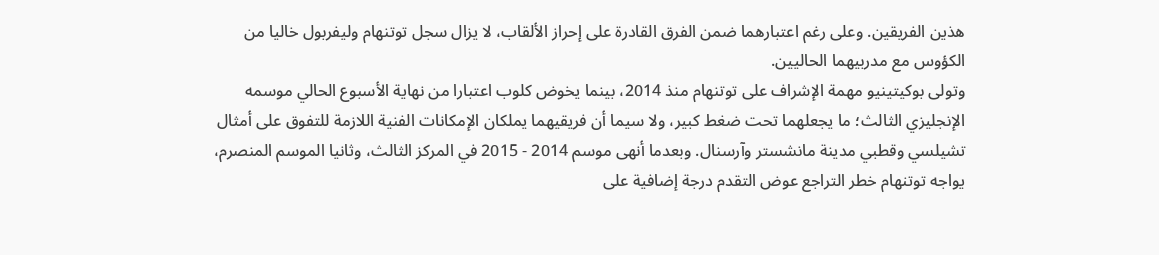هذين الفريقين. وعلى رغم اعتبارهما ضمن الفرق القادرة على إحراز الألقاب، لا يزال سجل توتنهام وليفربول خاليا من الكؤوس مع مدربيهما الحاليين.
وتولى بوكيتينيو مهمة الإشراف على توتنهام منذ 2014، بينما يخوض كلوب اعتبارا من نهاية الأسبوع الحالي موسمه الإنجليزي الثالث؛ ما يجعلهما تحت ضغط كبير، ولا سيما أن فريقيهما يملكان الإمكانات الفنية اللازمة للتفوق على أمثال تشيلسي وقطبي مدينة مانشستر وآرسنال. وبعدما أنهى موسم 2014 - 2015 في المركز الثالث، وثانيا الموسم المنصرم، يواجه توتنهام خطر التراجع عوض التقدم درجة إضافية على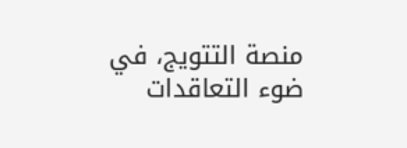منصة التتويج، في ضوء التعاقدات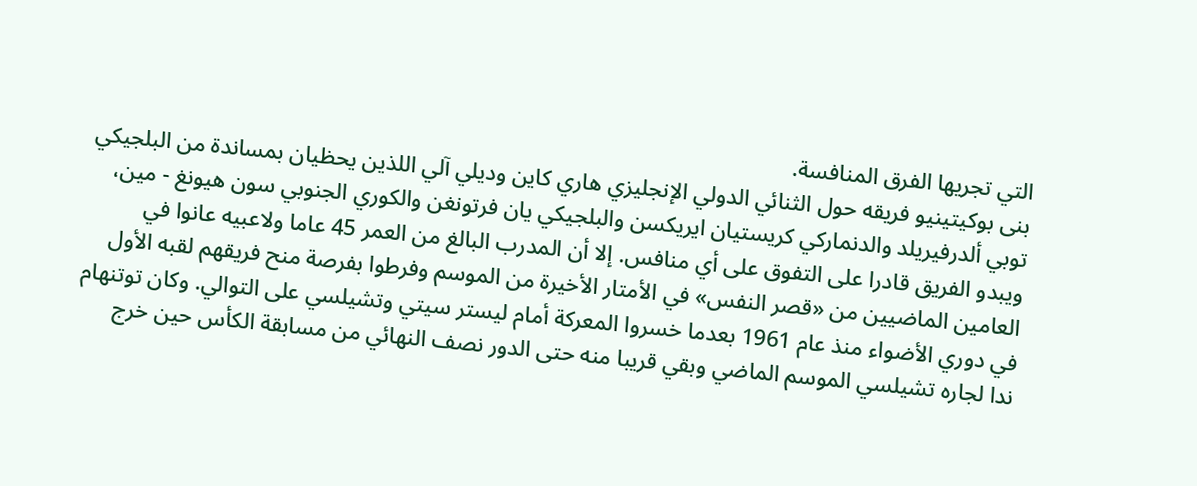التي تجريها الفرق المنافسة.
بنى بوكيتينيو فريقه حول الثنائي الدولي الإنجليزي هاري كاين وديلي آلي اللذين يحظيان بمساندة من البلجيكي توبي ألدرفيريلد والدنماركي كريستيان ايريكسن والبلجيكي يان فرتونغن والكوري الجنوبي سون هيونغ - مين، ويبدو الفريق قادرا على التفوق على أي منافس. إلا أن المدرب البالغ من العمر 45 عاما ولاعبيه عانوا في العامين الماضيين من «قصر النفس» في الأمتار الأخيرة من الموسم وفرطوا بفرصة منح فريقهم لقبه الأول في دوري الأضواء منذ عام 1961 بعدما خسروا المعركة أمام ليستر سيتي وتشيلسي على التوالي. وكان توتنهام ندا لجاره تشيلسي الموسم الماضي وبقي قريبا منه حتى الدور نصف النهائي من مسابقة الكأس حين خرج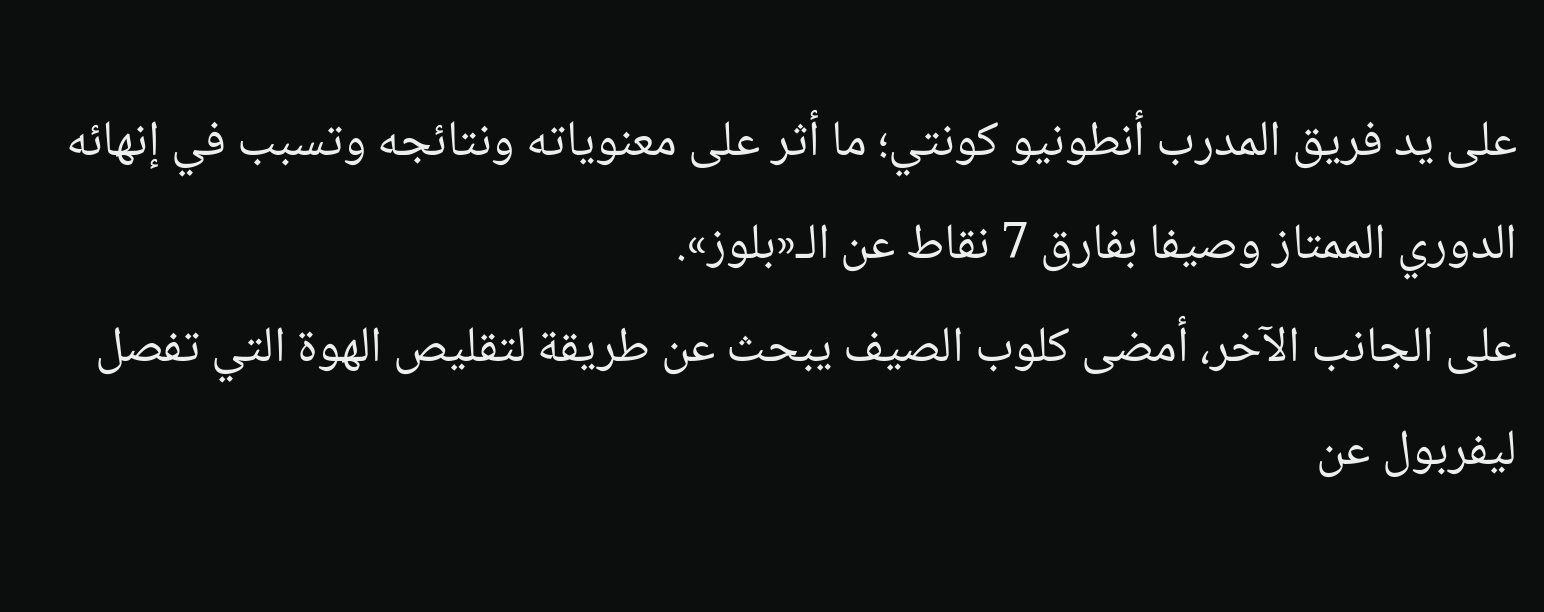على يد فريق المدرب أنطونيو كونتي؛ ما أثر على معنوياته ونتائجه وتسبب في إنهائه الدوري الممتاز وصيفا بفارق 7 نقاط عن الـ«بلوز».
على الجانب الآخر، أمضى كلوب الصيف يبحث عن طريقة لتقليص الهوة التي تفصل ليفربول عن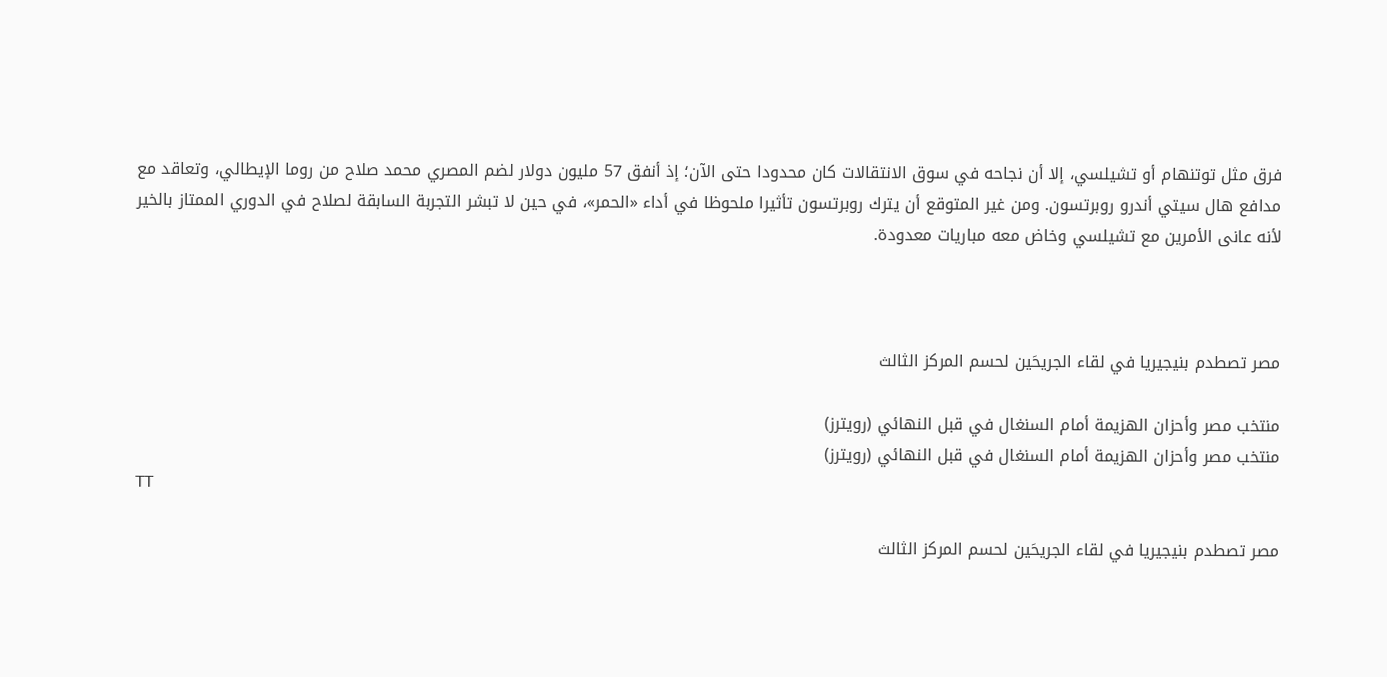فرق مثل توتنهام أو تشيلسي، إلا أن نجاحه في سوق الانتقالات كان محدودا حتى الآن؛ إذ أنفق 57 مليون دولار لضم المصري محمد صلاح من روما الإيطالي، وتعاقد مع مدافع هال سيتي أندرو روبرتسون. ومن غير المتوقع أن يترك روبرتسون تأثيرا ملحوظا في أداء «الحمر»، في حين لا تبشر التجربة السابقة لصلاح في الدوري الممتاز بالخير لأنه عانى الأمرين مع تشيلسي وخاض معه مباريات معدودة.



مصر تصطدم بنيجيريا في لقاء الجريحَين لحسم المركز الثالث

منتخب مصر وأحزان الهزيمة أمام السنغال في قبل النهائي (رويترز)
منتخب مصر وأحزان الهزيمة أمام السنغال في قبل النهائي (رويترز)
TT

مصر تصطدم بنيجيريا في لقاء الجريحَين لحسم المركز الثالث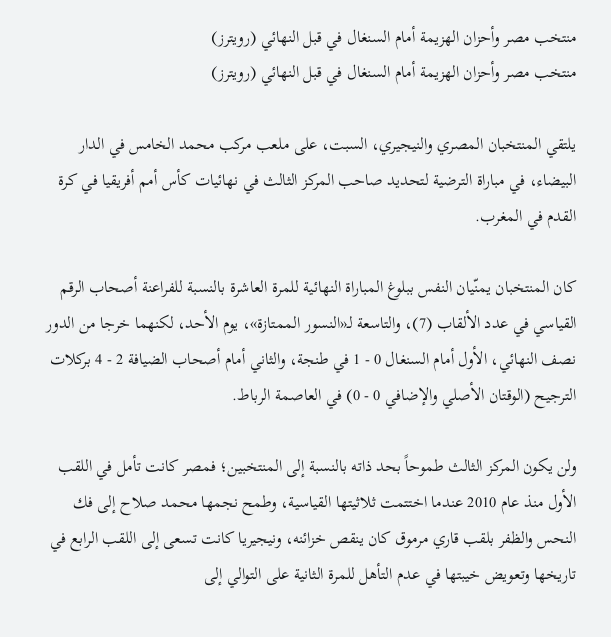منتخب مصر وأحزان الهزيمة أمام السنغال في قبل النهائي (رويترز)
منتخب مصر وأحزان الهزيمة أمام السنغال في قبل النهائي (رويترز)

يلتقي المنتخبان المصري والنيجيري، السبت، على ملعب مركب محمد الخامس في الدار البيضاء، في مباراة الترضية لتحديد صاحب المركز الثالث في نهائيات كأس أمم أفريقيا في كرة القدم في المغرب.

كان المنتخبان يمنّيان النفس ببلوغ المباراة النهائية للمرة العاشرة بالنسبة للفراعنة أصحاب الرقم القياسي في عدد الألقاب (7)، والتاسعة لـ«النسور الممتازة»، يوم الأحد، لكنهما خرجا من الدور نصف النهائي، الأول أمام السنغال 0 - 1 في طنجة، والثاني أمام أصحاب الضيافة 2 - 4 بركلات الترجيح (الوقتان الأصلي والإضافي 0 - 0) في العاصمة الرباط.

ولن يكون المركز الثالث طموحاً بحد ذاته بالنسبة إلى المنتخبين؛ فمصر كانت تأمل في اللقب الأول منذ عام 2010 عندما اختتمت ثلاثيتها القياسية، وطمح نجمها محمد صلاح إلى فك النحس والظفر بلقب قاري مرموق كان ينقص خزائنه، ونيجيريا كانت تسعى إلى اللقب الرابع في تاريخها وتعويض خيبتها في عدم التأهل للمرة الثانية على التوالي إلى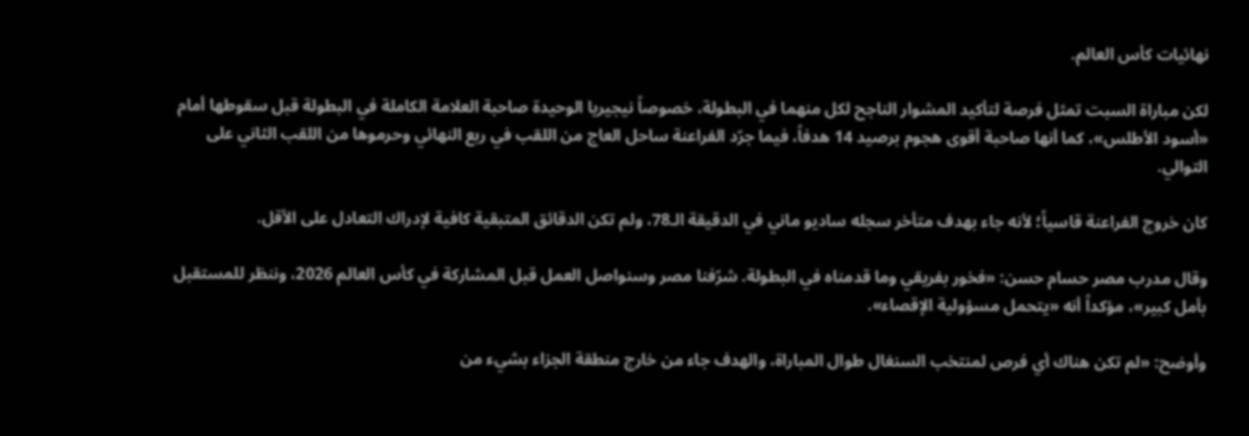نهائيات كأس العالم.

لكن مباراة السبت تمثل فرصة لتأكيد المشوار الناجح لكل منهما في البطولة، خصوصاً نيجيريا الوحيدة صاحبة العلامة الكاملة في البطولة قبل سقوطها أمام «أسود الأطلس»، كما أنها صاحبة أقوى هجوم برصيد 14 هدفاً، فيما جرّد الفراعنة ساحل العاج من اللقب في ربع النهائي وحرموها من اللقب الثاني على التوالي.

كان خروج الفراعنة قاسياً؛ لأنه جاء بهدف متأخر سجله ساديو ماني في الدقيقة الـ78، ولم تكن الدقائق المتبقية كافية لإدراك التعادل على الأقل.

وقال مدرب مصر حسام حسن: «فخور بفريقي وما قدمناه في البطولة. شرّفنا مصر وسنواصل العمل قبل المشاركة في كأس العالم 2026، وننظر للمستقبل بأمل كبير»، مؤكداً أنه «يتحمل مسؤولية الإقصاء».

وأوضح: «لم تكن هناك أي فرص لمنتخب السنغال طوال المباراة، والهدف جاء من خارج منطقة الجزاء بشيء من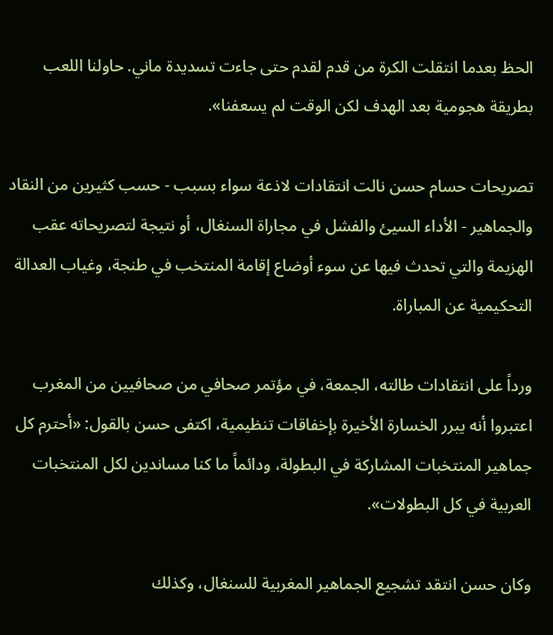الحظ بعدما انتقلت الكرة من قدم لقدم حتى جاءت تسديدة ماني. حاولنا اللعب بطريقة هجومية بعد الهدف لكن الوقت لم يسعفنا».

تصريحات حسام حسن نالت انتقادات لاذعة سواء بسبب - حسب كثيرين من النقاد والجماهير - الأداء السيئ والفشل في مجاراة السنغال، أو نتيجة لتصريحاته عقب الهزيمة والتي تحدث فيها عن سوء أوضاع إقامة المنتخب في طنجة، وغياب العدالة التحكيمية عن المباراة.

ورداً على انتقادات طالته، الجمعة، في مؤتمر صحافي من صحافيين من المغرب اعتبروا أنه يبرر الخسارة الأخيرة بإخفاقات تنظيمية، اكتفى حسن بالقول: «أحترم كل جماهير المنتخبات المشاركة في البطولة، ودائماً ما كنا مساندين لكل المنتخبات العربية في كل البطولات».

وكان حسن انتقد تشجيع الجماهير المغربية للسنغال، وكذلك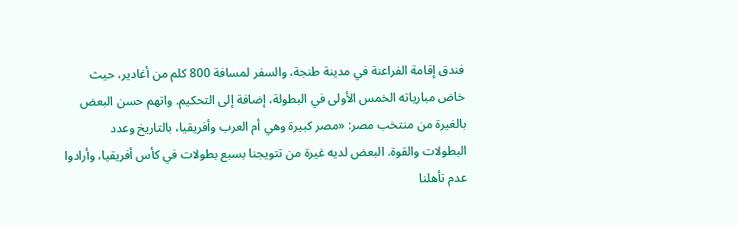فندق إقامة الفراعنة في مدينة طنجة، والسفر لمسافة 800 كلم من أغادير، حيث خاض مبارياته الخمس الأولى في البطولة، إضافة إلى التحكيم. واتهم حسن البعض بالغيرة من منتخب مصر: «مصر كبيرة وهي أم العرب وأفريقيا، بالتاريخ وعدد البطولات والقوة. البعض لديه غيرة من تتويجنا بسبع بطولات في كأس أفريقيا، وأرادوا عدم تأهلنا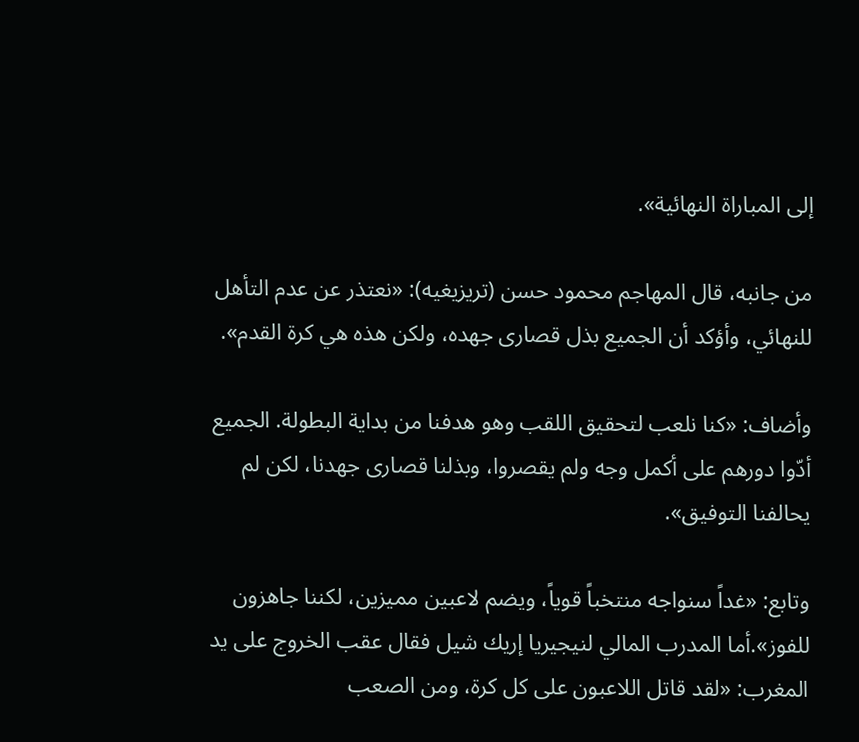إلى المباراة النهائية».

من جانبه، قال المهاجم محمود حسن (تريزيغيه): «نعتذر عن عدم التأهل للنهائي، وأؤكد أن الجميع بذل قصارى جهده، ولكن هذه هي كرة القدم».

وأضاف: «كنا نلعب لتحقيق اللقب وهو هدفنا من بداية البطولة. الجميع أدّوا دورهم على أكمل وجه ولم يقصروا، وبذلنا قصارى جهدنا، لكن لم يحالفنا التوفيق».

وتابع: «غداً سنواجه منتخباً قوياً، ويضم لاعبين مميزين، لكننا جاهزون للفوز».أما المدرب المالي لنيجيريا إريك شيل فقال عقب الخروج على يد المغرب: «لقد قاتل اللاعبون على كل كرة، ومن الصعب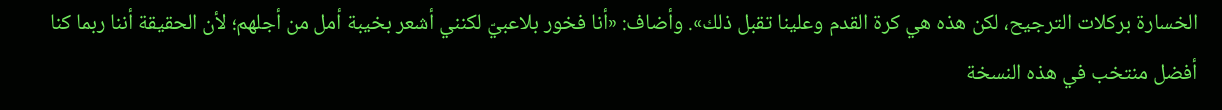الخسارة بركلات الترجيح، لكن هذه هي كرة القدم وعلينا تقبل ذلك». وأضاف: «أنا فخور بلاعبيّ لكنني أشعر بخيبة أمل من أجلهم؛ لأن الحقيقة أننا ربما كنا أفضل منتخب في هذه النسخة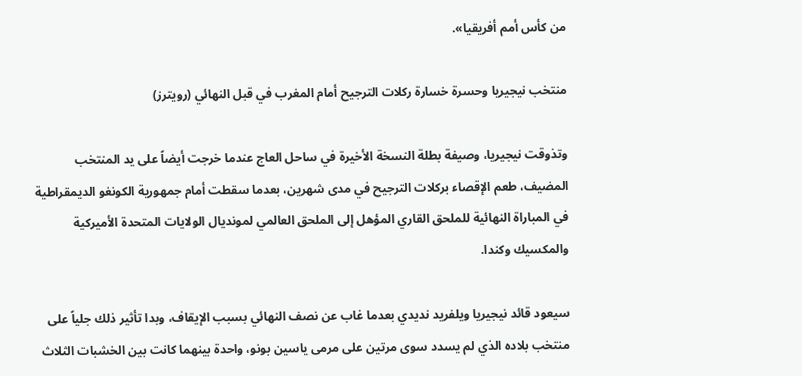من كأس أمم أفريقيا».

منتخب نيجيريا وحسرة خسارة ركلات الترجيح أمام المغرب في قبل النهائي (رويترز)

وتذوقت نيجيريا، وصيفة بطلة النسخة الأخيرة في ساحل العاج عندما خرجت أيضاً على يد المنتخب المضيف، طعم الإقصاء بركلات الترجيح في مدى شهرين، بعدما سقطت أمام جمهورية الكونغو الديمقراطية في المباراة النهائية للملحق القاري المؤهل إلى الملحق العالمي لمونديال الولايات المتحدة الأميركية والمكسيك وكندا.

سيعود قائد نيجيريا ويلفريد نديدي بعدما غاب عن نصف النهائي بسبب الإيقاف، وبدا تأثير ذلك جلياً على منتخب بلاده الذي لم يسدد سوى مرتين على مرمى ياسين بونو، واحدة بينهما كانت بين الخشبات الثلاث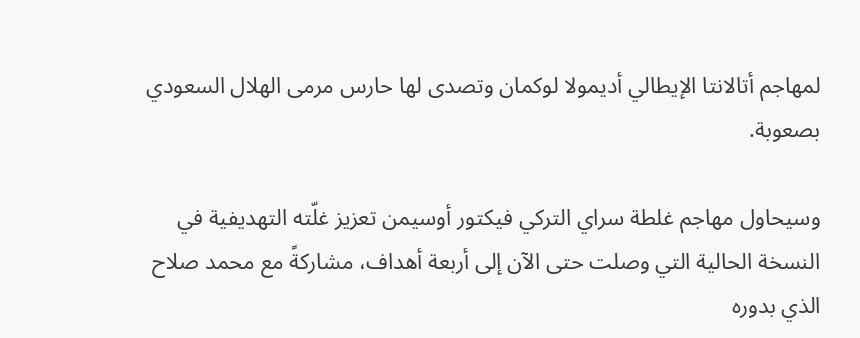لمهاجم أتالانتا الإيطالي أديمولا لوكمان وتصدى لها حارس مرمى الهلال السعودي بصعوبة.

وسيحاول مهاجم غلطة سراي التركي فيكتور أوسيمن تعزيز غلّته التهديفية في النسخة الحالية التي وصلت حتى الآن إلى أربعة أهداف، مشاركةً مع محمد صلاح الذي بدوره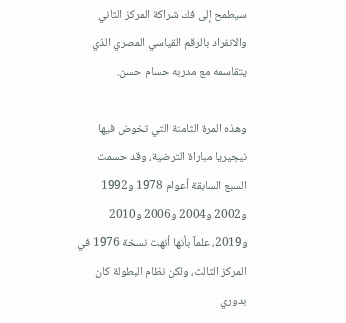سيطمح إلى فك شراكة المركز الثاني والانفراد بالرقم القياسي المصري الذي يتقاسمه مع مدربه حسام حسن.

وهذه المرة الثامنة التي تخوض فيها نيجيريا مباراة الترضية، وقد حسمت السبع السابقة أعوام 1978 و1992 و2002 و2004 و2006 و2010 و2019، علماً بأنها أنهت نسخة 1976 في المركز الثالث، ولكن نظام البطولة كان بدوري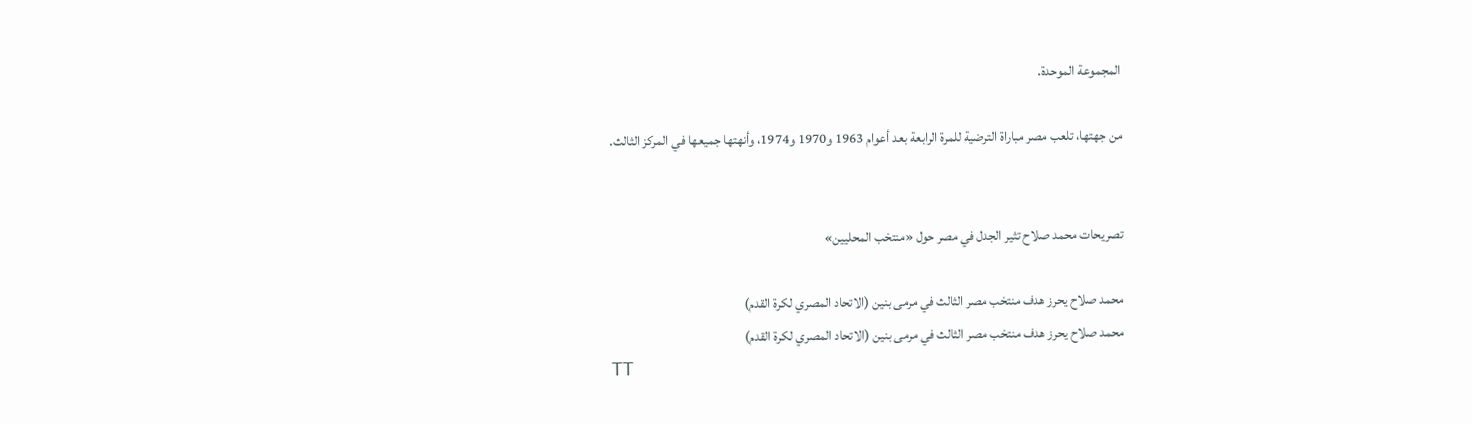المجموعة الموحدة.

من جهتها، تلعب مصر مباراة الترضية للمرة الرابعة بعد أعوام 1963 و1970 و1974، وأنهتها جميعها في المركز الثالث.


تصريحات محمد صلاح تثير الجدل في مصر حول «منتخب المحليين»

محمد صلاح يحرز هدف منتخب مصر الثالث في مرمى بنين (الاتحاد المصري لكرة القدم)
محمد صلاح يحرز هدف منتخب مصر الثالث في مرمى بنين (الاتحاد المصري لكرة القدم)
TT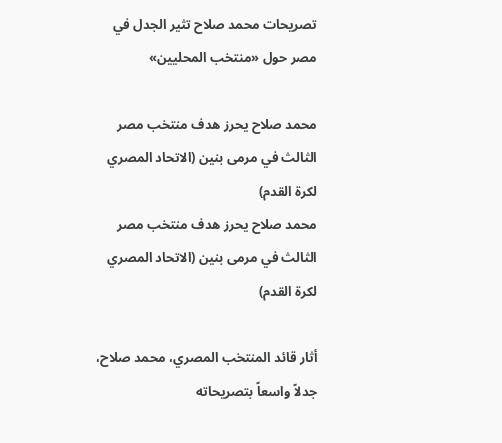تصريحات محمد صلاح تثير الجدل في مصر حول «منتخب المحليين»

محمد صلاح يحرز هدف منتخب مصر الثالث في مرمى بنين (الاتحاد المصري لكرة القدم)
محمد صلاح يحرز هدف منتخب مصر الثالث في مرمى بنين (الاتحاد المصري لكرة القدم)

أثار قائد المنتخب المصري، محمد صلاح، جدلاً واسعاً بتصريحاته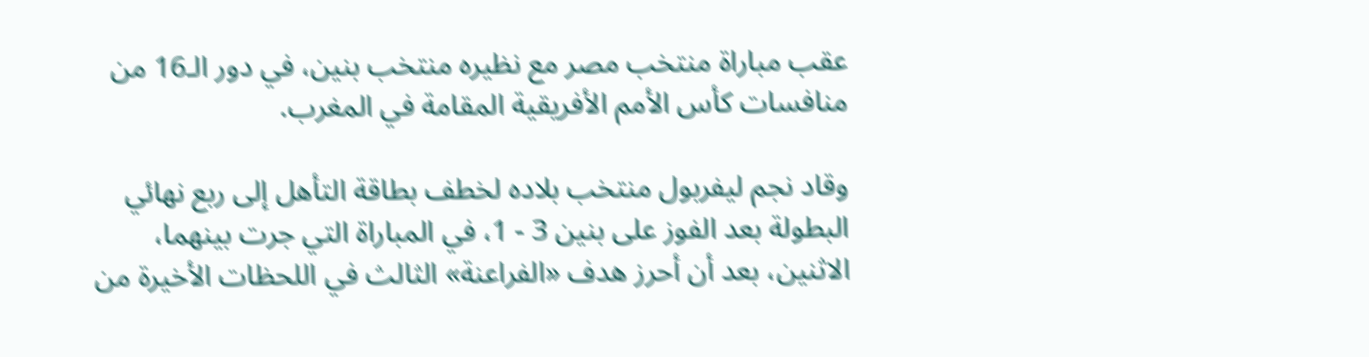عقب مباراة منتخب مصر مع نظيره منتخب بنين، في دور الـ16 من منافسات كأس الأمم الأفريقية المقامة في المغرب.

وقاد نجم ليفربول منتخب بلاده لخطف بطاقة التأهل إلى ربع نهائي البطولة بعد الفوز على بنين 3 - 1، في المباراة التي جرت بينهما، الاثنين، بعد أن أحرز هدف «الفراعنة» الثالث في اللحظات الأخيرة من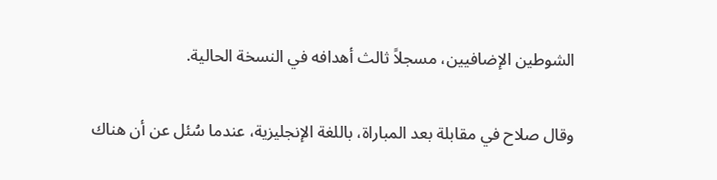الشوطين الإضافيين، مسجلاً ثالث أهدافه في النسخة الحالية.

وقال صلاح في مقابلة بعد المباراة، باللغة الإنجليزية، عندما سُئل عن أن هناك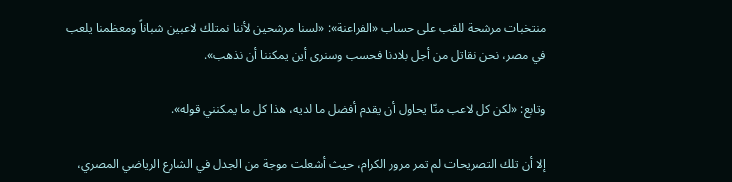منتخبات مرشحة للقب على حساب «الفراعنة»: «لسنا مرشحين لأننا نمتلك لاعبين شباناً ومعظمنا يلعب في مصر، نحن نقاتل من أجل بلادنا فحسب وسنرى أين يمكننا أن نذهب».

وتابع: «لكن كل لاعب منّا يحاول أن يقدم أفضل ما لديه، هذا كل ما يمكنني قوله».

إلا أن تلك التصريحات لم تمر مرور الكرام، حيث أشعلت موجة من الجدل في الشارع الرياضي المصري،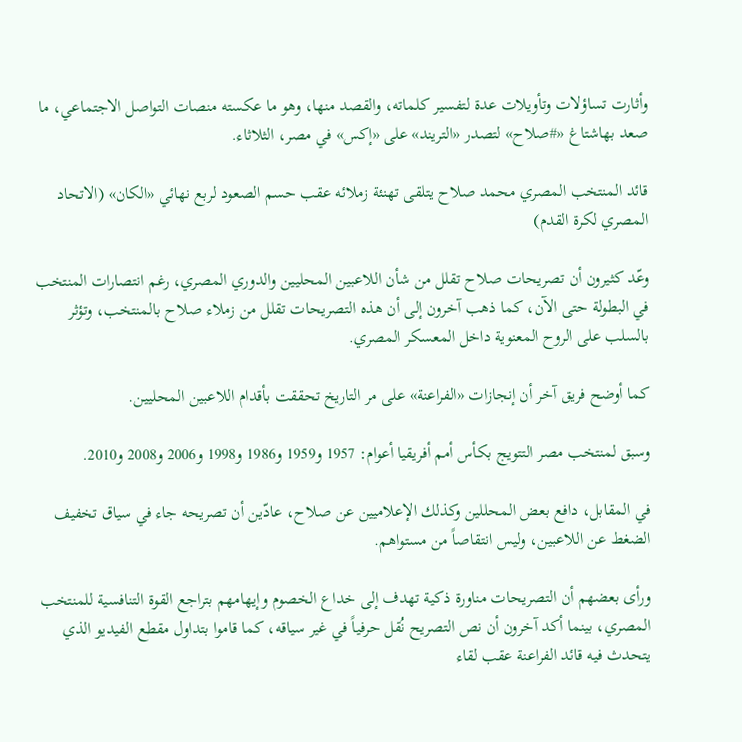وأثارت تساؤلات وتأويلات عدة لتفسير كلماته، والقصد منها، وهو ما عكسته منصات التواصل الاجتماعي، ما صعد بهاشتاغ «#صلاح» لتصدر «التريند» على «إكس» في مصر، الثلاثاء.

قائد المنتخب المصري محمد صلاح يتلقى تهنئة زملائه عقب حسم الصعود لربع نهائي «الكان» (الاتحاد المصري لكرة القدم)

وعّد كثيرون أن تصريحات صلاح تقلل من شأن اللاعبين المحليين والدوري المصري، رغم انتصارات المنتخب في البطولة حتى الآن، كما ذهب آخرون إلى أن هذه التصريحات تقلل من زملاء صلاح بالمنتخب، وتؤثر بالسلب على الروح المعنوية داخل المعسكر المصري.

كما أوضح فريق آخر أن إنجازات «الفراعنة» على مر التاريخ تحققت بأقدام اللاعبين المحليين.

وسبق لمنتخب مصر التتويج بكأس أمم أفريقيا أعوام: 1957 و1959 و1986 و1998 و2006 و2008 و2010.

في المقابل، دافع بعض المحللين وكذلك الإعلاميين عن صلاح، عادّين أن تصريحه جاء في سياق تخفيف الضغط عن اللاعبين، وليس انتقاصاً من مستواهم.

ورأى بعضهم أن التصريحات مناورة ذكية تهدف إلى خداع الخصوم وإيهامهم بتراجع القوة التنافسية للمنتخب المصري، بينما أكد آخرون أن نص التصريح نُقل حرفياً في غير سياقه، كما قاموا بتداول مقطع الفيديو الذي يتحدث فيه قائد الفراعنة عقب لقاء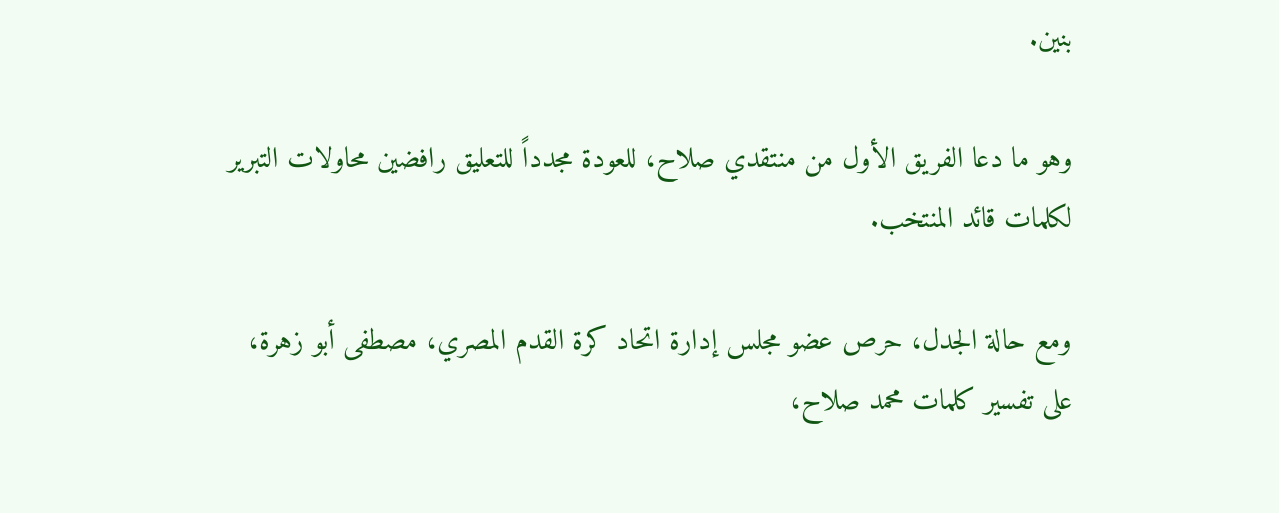بنين.

وهو ما دعا الفريق الأول من منتقدي صلاح، للعودة مجدداً للتعليق رافضين محاولات التبرير لكلمات قائد المنتخب.

ومع حالة الجدل، حرص عضو مجلس إدارة اتحاد كرة القدم المصري، مصطفى أبو زهرة، على تفسير كلمات محمد صلاح،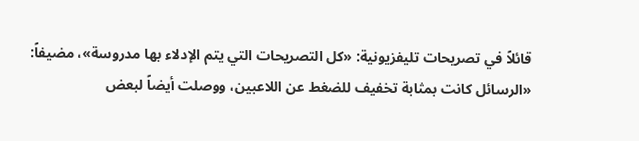قائلاً في تصريحات تليفزيونية: «كل التصريحات التي يتم الإدلاء بها مدروسة»، مضيفاً: «الرسائل كانت بمثابة تخفيف للضغط عن اللاعبين، ووصلت أيضاً لبعض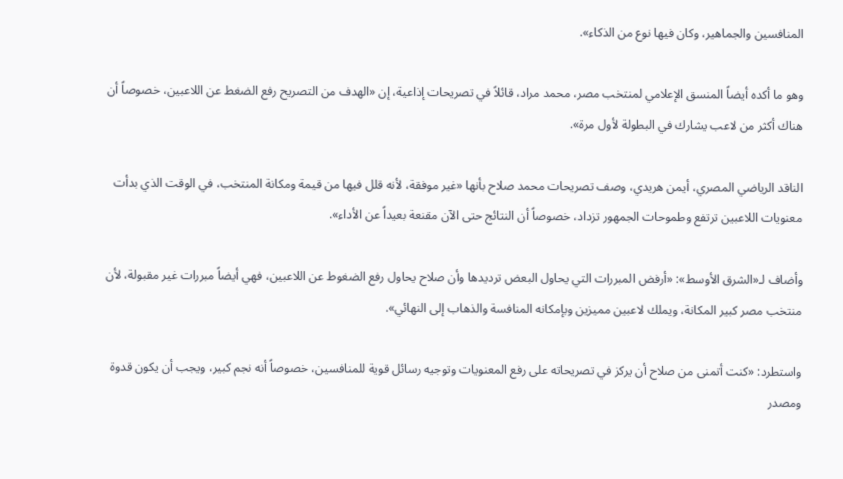المنافسين والجماهير، وكان فيها نوع من الذكاء».

وهو ما أكده أيضاً المنسق الإعلامي لمنتخب مصر، محمد مراد، قائلاً في تصريحات إذاعية، إن «الهدف من التصريح رفع الضغط عن اللاعبين، خصوصاً أن هناك أكثر من لاعب يشارك في البطولة لأول مرة».

الناقد الرياضي المصري، أيمن هريدي، وصف تصريحات محمد صلاح بأنها «غير موفقة، لأنه قلل فيها من قيمة ومكانة المنتخب، في الوقت الذي بدأت معنويات اللاعبين ترتفع وطموحات الجمهور تزداد، خصوصاً أن النتائج حتى الآن مقنعة بعيداً عن الأداء».

وأضاف لـ«الشرق الأوسط»: «أرفض المبررات التي يحاول البعض ترديدها وأن صلاح يحاول رفع الضغوط عن اللاعبين، فهي أيضاً مبررات غير مقبولة، لأن منتخب مصر كبير المكانة، ويملك لاعبين مميزين وبإمكانه المنافسة والذهاب إلى النهائي».

واستطرد: «كنت أتمنى من صلاح أن يركز في تصريحاته على رفع المعنويات وتوجيه رسائل قوية للمنافسين، خصوصاً أنه نجم كبير، ويجب أن يكون قدوة ومصدر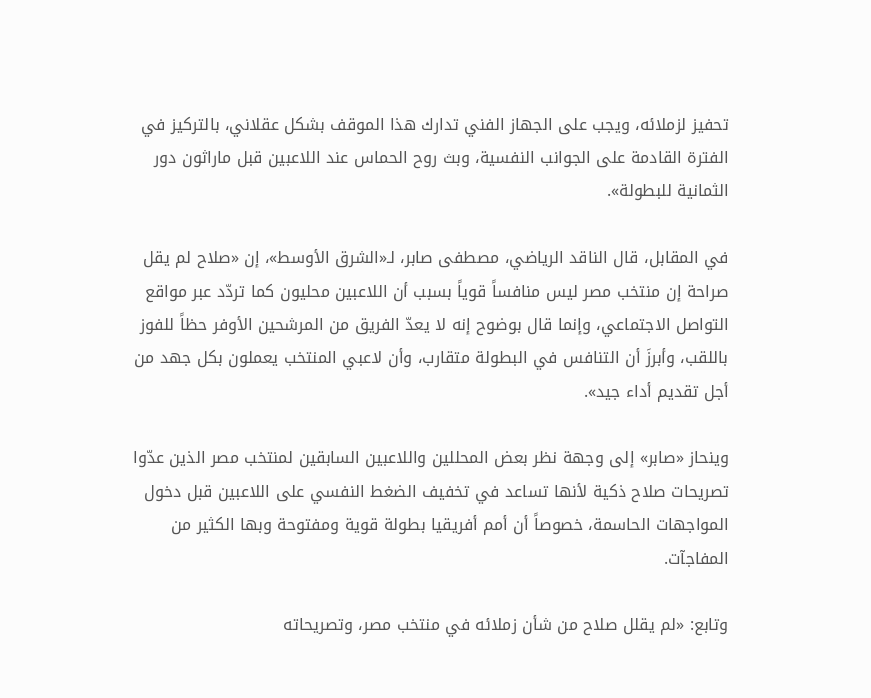تحفيز لزملائه، ويجب على الجهاز الفني تدارك هذا الموقف بشكل عقلاني، بالتركيز في الفترة القادمة على الجوانب النفسية، وبث روح الحماس عند اللاعبين قبل ماراثون دور الثمانية للبطولة».

في المقابل، قال الناقد الرياضي، مصطفى صابر، لـ«الشرق الأوسط»، إن «صلاح لم يقل صراحة إن منتخب مصر ليس منافساً قوياً بسبب أن اللاعبين محليون كما تردّد عبر مواقع التواصل الاجتماعي، وإنما قال بوضوح إنه لا يعدّ الفريق من المرشحين الأوفر حظاً للفوز باللقب، وأبرزَ أن التنافس في البطولة متقارب، وأن لاعبي المنتخب يعملون بكل جهد من أجل تقديم أداء جيد».

وينحاز «صابر» إلى وجهة نظر بعض المحللين واللاعبين السابقين لمنتخب مصر الذين عدّوا تصريحات صلاح ذكية لأنها تساعد في تخفيف الضغط النفسي على اللاعبين قبل دخول المواجهات الحاسمة، خصوصاً أن أمم أفريقيا بطولة قوية ومفتوحة وبها الكثير من المفاجآت.

وتابع: «لم يقلل صلاح من شأن زملائه في منتخب مصر، وتصريحاته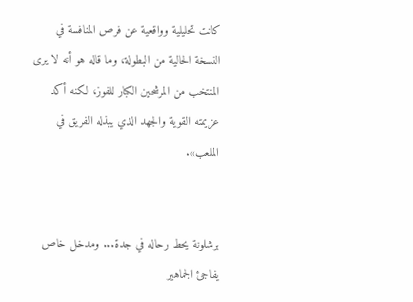كانت تحليلية وواقعية عن فرص المنافسة في النسخة الحالية من البطولة، وما قاله هو أنه لا يرى المنتخب من المرشحين الكبار للفوز، لكنه أكد عزيمته القوية والجهد الذي يبذله الفريق في الملعب».


برشلونة يحط رحاله في جدة... ومدخل خاص يفاجئ الجماهير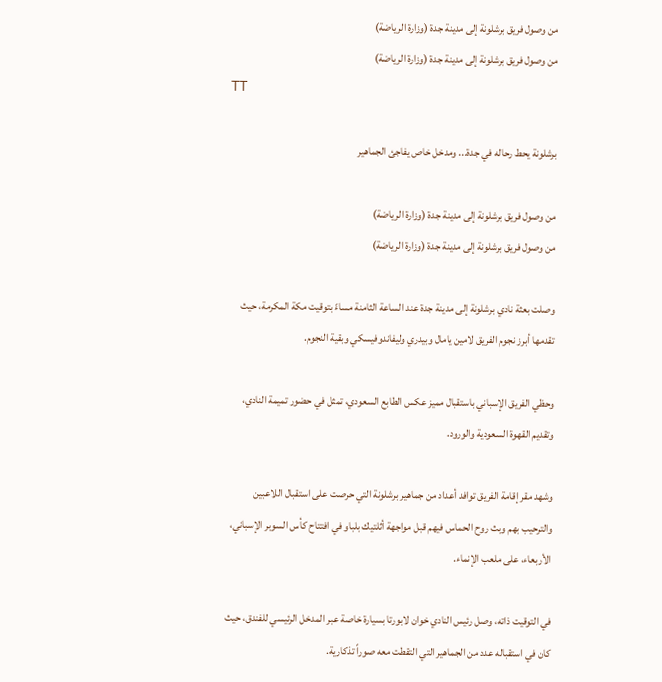من وصول فريق برشلونة إلى مدينة جدة (وزارة الرياضة)
من وصول فريق برشلونة إلى مدينة جدة (وزارة الرياضة)
TT

برشلونة يحط رحاله في جدة... ومدخل خاص يفاجئ الجماهير

من وصول فريق برشلونة إلى مدينة جدة (وزارة الرياضة)
من وصول فريق برشلونة إلى مدينة جدة (وزارة الرياضة)

وصلت بعثة نادي برشلونة إلى مدينة جدة عند الساعة الثامنة مساءً بتوقيت مكة المكرمة، حيث تقدمها أبرز نجوم الفريق لامين يامال وبيدري وليفاندوفيسكي وبقية النجوم.

وحظي الفريق الإسباني باستقبال مميز عكس الطابع السعودي، تمثل في حضور تميمة النادي، وتقديم القهوة السعودية والورود.

وشهد مقر إقامة الفريق توافد أعداد من جماهير برشلونة التي حرصت على استقبال اللاعبين والترحيب بهم وبث روح الحماس فيهم قبل مواجهة أثلتيك بلباو في افتتاح كأس السوبر الإسباني، الأربعاء، على ملعب الإنماء.

في التوقيت ذاته، وصل رئيس النادي خوان لابورتا بسيارة خاصة عبر المدخل الرئيسي للفندق، حيث كان في استقباله عدد من الجماهير التي التقطت معه صوراً تذكارية.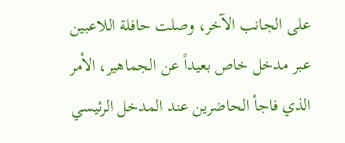على الجانب الآخر، وصلت حافلة اللاعبين عبر مدخل خاص بعيداً عن الجماهير، الأمر الذي فاجأ الحاضرين عند المدخل الرئيسي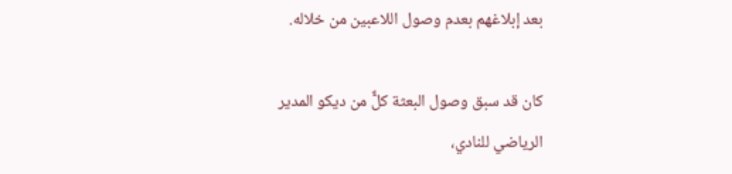بعد إبلاغهم بعدم وصول اللاعبين من خلاله.

كان قد سبق وصول البعثة كلٌّ من ديكو المدير الرياضي للنادي،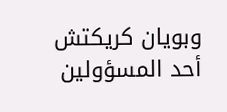وبويان كريكتش أحد المسؤولين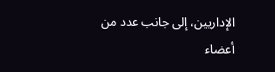الإداريين، إلى جانب عدد من أعضاء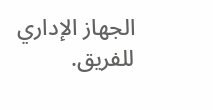الجهاز الإداري للفريق.